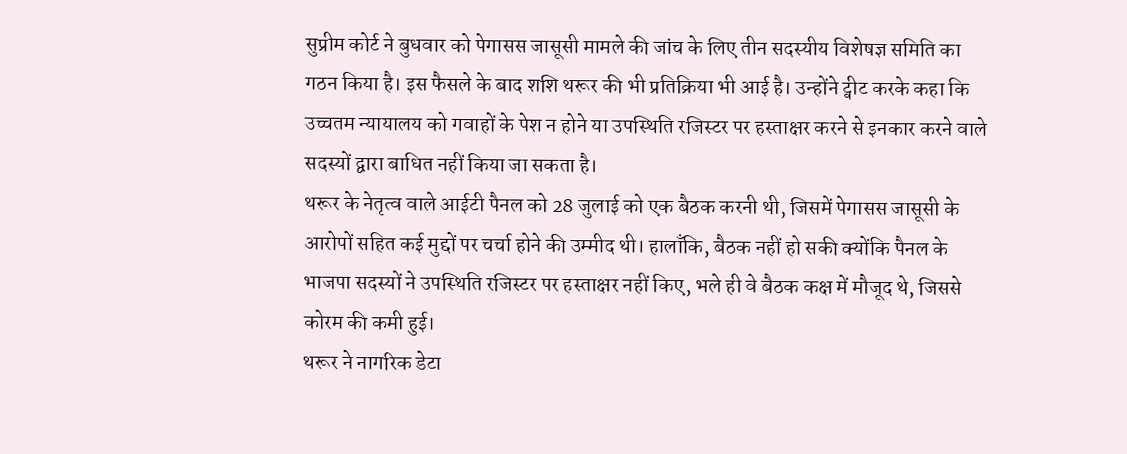सुप्रीम कोर्ट ने बुधवार को पेगासस जासूसी मामले की जांच के लिए तीन सदस्यीय विशेषज्ञ समिति का गठन किया है। इस फैसले के बाद शशि थरूर की भी प्रतिक्रिया भी आई है। उन्होंने ट्वीट करके कहा कि उच्चतम न्यायालय को गवाहों के पेश न होने या उपस्थिति रजिस्टर पर हस्ताक्षर करने से इनकार करने वाले सदस्यों द्वारा बाधित नहीं किया जा सकता है।
थरूर के नेतृत्व वाले आईटी पैनल को 28 जुलाई को एक बैठक करनी थी, जिसमें पेगासस जासूसी के आरोपों सहित कई मुद्दों पर चर्चा होने की उम्मीद थी। हालाँकि, बैठक नहीं हो सकी क्योंकि पैनल के भाजपा सदस्यों ने उपस्थिति रजिस्टर पर हस्ताक्षर नहीं किए, भले ही वे बैठक कक्ष में मौजूद थे, जिससे कोरम की कमी हुई।
थरूर ने नागरिक डेटा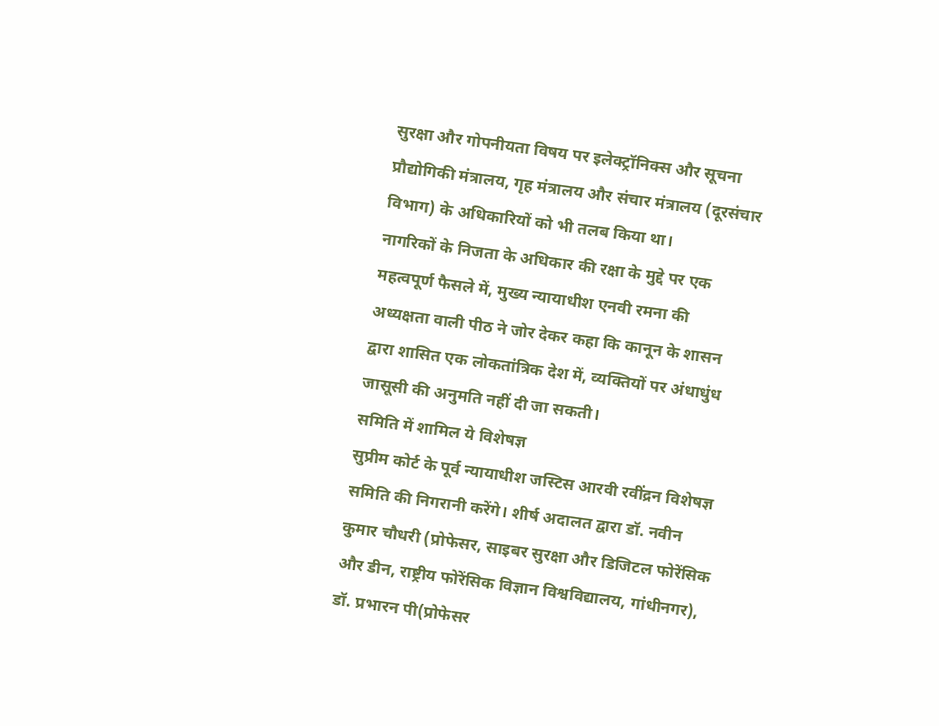सुरक्षा और गोपनीयता विषय पर इलेक्ट्रॉनिक्स और सूचना प्रौद्योगिकी मंत्रालय, गृह मंत्रालय और संचार मंत्रालय (दूरसंचार विभाग) के अधिकारियों को भी तलब किया था।
नागरिकों के निजता के अधिकार की रक्षा के मुद्दे पर एक महत्वपूर्ण फैसले में, मुख्य न्यायाधीश एनवी रमना की अध्यक्षता वाली पीठ ने जोर देकर कहा कि कानून के शासन द्वारा शासित एक लोकतांत्रिक देश में, व्यक्तियों पर अंधाधुंध जासूसी की अनुमति नहीं दी जा सकती।
समिति में शामिल ये विशेषज्ञ
सुप्रीम कोर्ट के पूर्व न्यायाधीश जस्टिस आरवी रवींद्रन विशेषज्ञ समिति की निगरानी करेंगे। शीर्ष अदालत द्वारा डॉ. नवीन कुमार चौधरी (प्रोफेसर, साइबर सुरक्षा और डिजिटल फोरेंसिक और डीन, राष्ट्रीय फोरेंसिक विज्ञान विश्वविद्यालय, गांधीनगर), डॉ. प्रभारन पी(प्रोफेसर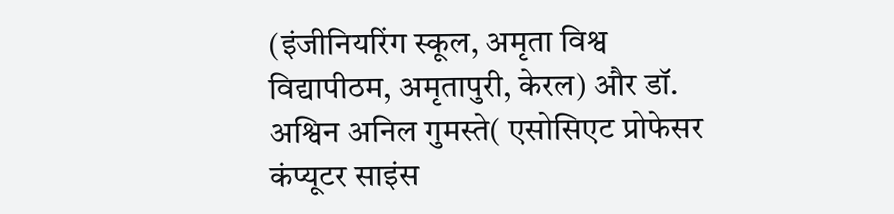(इंजीनियरिंग स्कूल, अमृता विश्व विद्यापीठम, अमृतापुरी, केरल) और डॉ. अश्विन अनिल गुमस्ते( एसोसिएट प्रोफेसर कंप्यूटर साइंस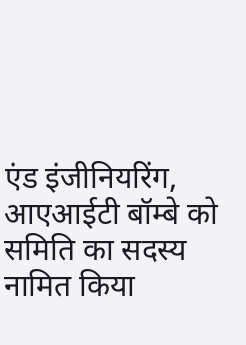एंड इंजीनियरिंग, आएआईटी बॉम्बे को समिति का सदस्य नामित किया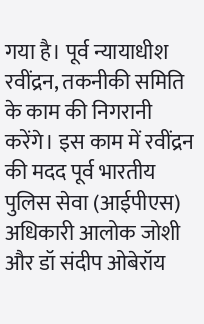गया है। पूर्व न्यायाधीश रवींद्रन, तकनीकी समिति के काम की निगरानी करेंगे। इस काम में रवींद्रन की मदद पूर्व भारतीय पुलिस सेवा (आईपीएस) अधिकारी आलोक जोशी और डॉ संदीप ओबेरॉय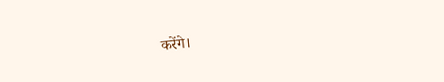करेंगे।